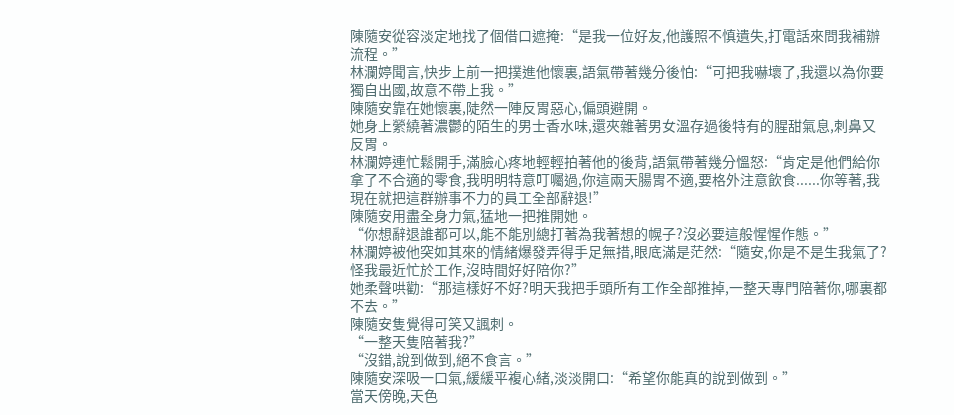陳隨安從容淡定地找了個借口遮掩:“是我一位好友,他護照不慎遺失,打電話來問我補辦流程。”
林瀾婷聞言,快步上前一把撲進他懷裏,語氣帶著幾分後怕:“可把我嚇壞了,我還以為你要獨自出國,故意不帶上我。”
陳隨安靠在她懷裏,陡然一陣反胃惡心,偏頭避開。
她身上縈繞著濃鬱的陌生的男士香水味,還夾雜著男女溫存過後特有的腥甜氣息,刺鼻又反胃。
林瀾婷連忙鬆開手,滿臉心疼地輕輕拍著他的後背,語氣帶著幾分慍怒:“肯定是他們給你拿了不合適的零食,我明明特意叮囑過,你這兩天腸胃不適,要格外注意飲食......你等著,我現在就把這群辦事不力的員工全部辭退!”
陳隨安用盡全身力氣,猛地一把推開她。
“你想辭退誰都可以,能不能別總打著為我著想的幌子?沒必要這般惺惺作態。”
林瀾婷被他突如其來的情緒爆發弄得手足無措,眼底滿是茫然:“隨安,你是不是生我氣了?怪我最近忙於工作,沒時間好好陪你?”
她柔聲哄勸:“那這樣好不好?明天我把手頭所有工作全部推掉,一整天專門陪著你,哪裏都不去。”
陳隨安隻覺得可笑又諷刺。
“一整天隻陪著我?”
“沒錯,說到做到,絕不食言。”
陳隨安深吸一口氣,緩緩平複心緒,淡淡開口:“希望你能真的說到做到。”
當天傍晚,天色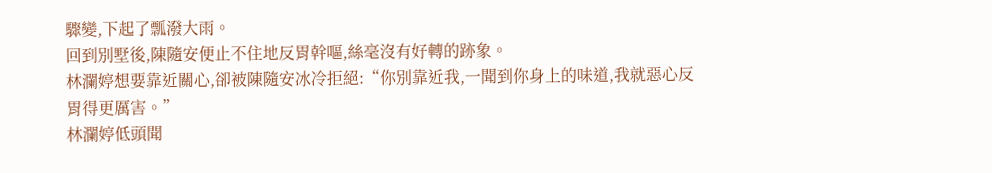驟變,下起了瓢潑大雨。
回到別墅後,陳隨安便止不住地反胃幹嘔,絲毫沒有好轉的跡象。
林瀾婷想要靠近關心,卻被陳隨安冰冷拒絕:“你別靠近我,一聞到你身上的味道,我就惡心反胃得更厲害。”
林瀾婷低頭聞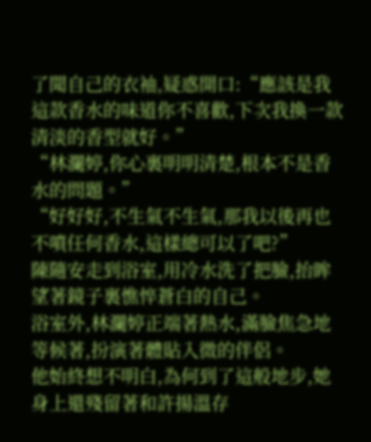了聞自己的衣袖,疑惑開口:“應該是我這款香水的味道你不喜歡,下次我換一款清淡的香型就好。”
“林瀾婷,你心裏明明清楚,根本不是香水的問題。”
“好好好,不生氣不生氣,那我以後再也不噴任何香水,這樣總可以了吧?”
陳隨安走到浴室,用冷水洗了把臉,抬眸望著鏡子裏憔悴蒼白的自己。
浴室外,林瀾婷正端著熱水,滿臉焦急地等候著,扮演著體貼入微的伴侶。
他始終想不明白,為何到了這般地步,她身上還殘留著和許揚溫存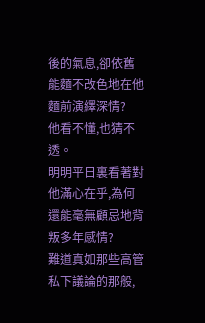後的氣息,卻依舊能麵不改色地在他麵前演繹深情?
他看不懂,也猜不透。
明明平日裏看著對他滿心在乎,為何還能毫無顧忌地背叛多年感情?
難道真如那些高管私下議論的那般,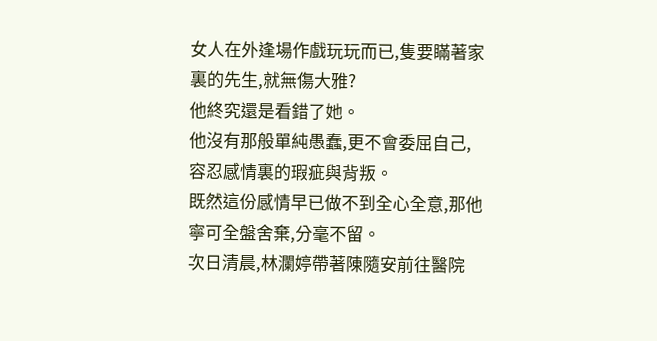女人在外逢場作戲玩玩而已,隻要瞞著家裏的先生,就無傷大雅?
他終究還是看錯了她。
他沒有那般單純愚蠢,更不會委屈自己,容忍感情裏的瑕疵與背叛。
既然這份感情早已做不到全心全意,那他寧可全盤舍棄,分毫不留。
次日清晨,林瀾婷帶著陳隨安前往醫院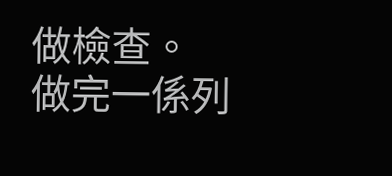做檢查。
做完一係列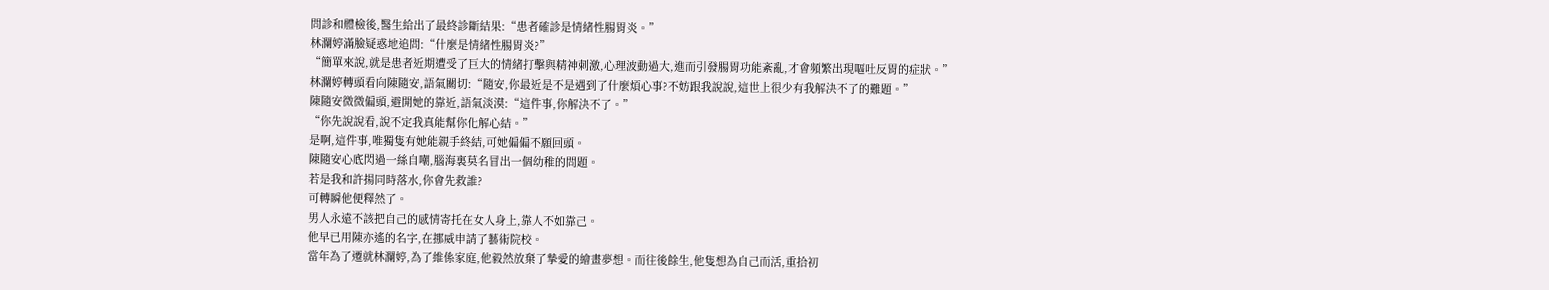問診和體檢後,醫生給出了最終診斷結果:“患者確診是情緒性腸胃炎。”
林瀾婷滿臉疑惑地追問:“什麼是情緒性腸胃炎?”
“簡單來說,就是患者近期遭受了巨大的情緒打擊與精神刺激,心理波動過大,進而引發腸胃功能紊亂,才會頻繁出現嘔吐反胃的症狀。”
林瀾婷轉頭看向陳隨安,語氣關切:“隨安,你最近是不是遇到了什麼煩心事?不妨跟我說說,這世上很少有我解決不了的難題。”
陳隨安微微偏頭,避開她的靠近,語氣淡漠:“這件事,你解決不了。”
“你先說說看,說不定我真能幫你化解心結。”
是啊,這件事,唯獨隻有她能親手終結,可她偏偏不願回頭。
陳隨安心底閃過一絲自嘲,腦海裏莫名冒出一個幼稚的問題。
若是我和許揚同時落水,你會先救誰?
可轉瞬他便釋然了。
男人永遠不該把自己的感情寄托在女人身上,靠人不如靠己。
他早已用陳亦遙的名字,在挪威申請了藝術院校。
當年為了遷就林瀾婷,為了維係家庭,他毅然放棄了摯愛的繪畫夢想。而往後餘生,他隻想為自己而活,重拾初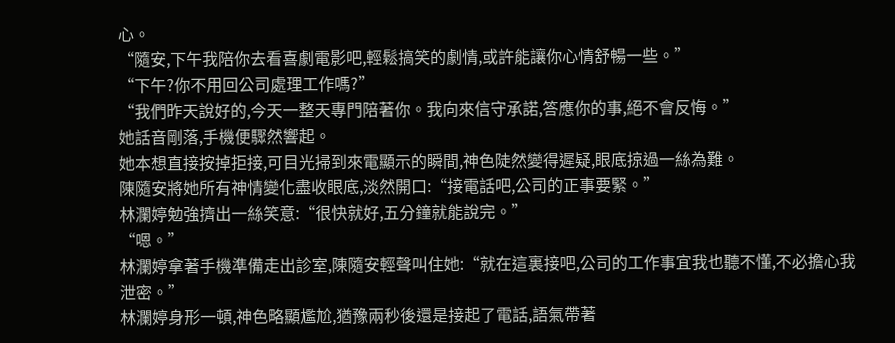心。
“隨安,下午我陪你去看喜劇電影吧,輕鬆搞笑的劇情,或許能讓你心情舒暢一些。”
“下午?你不用回公司處理工作嗎?”
“我們昨天說好的,今天一整天專門陪著你。我向來信守承諾,答應你的事,絕不會反悔。”
她話音剛落,手機便驟然響起。
她本想直接按掉拒接,可目光掃到來電顯示的瞬間,神色陡然變得遲疑,眼底掠過一絲為難。
陳隨安將她所有神情變化盡收眼底,淡然開口:“接電話吧,公司的正事要緊。”
林瀾婷勉強擠出一絲笑意:“很快就好,五分鐘就能說完。”
“嗯。”
林瀾婷拿著手機準備走出診室,陳隨安輕聲叫住她:“就在這裏接吧,公司的工作事宜我也聽不懂,不必擔心我泄密。”
林瀾婷身形一頓,神色略顯尷尬,猶豫兩秒後還是接起了電話,語氣帶著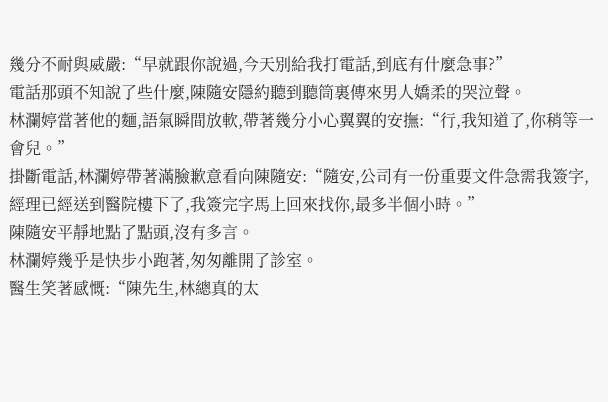幾分不耐與威嚴:“早就跟你說過,今天別給我打電話,到底有什麼急事?”
電話那頭不知說了些什麼,陳隨安隱約聽到聽筒裏傳來男人嬌柔的哭泣聲。
林瀾婷當著他的麵,語氣瞬間放軟,帶著幾分小心翼翼的安撫:“行,我知道了,你稍等一會兒。”
掛斷電話,林瀾婷帶著滿臉歉意看向陳隨安:“隨安,公司有一份重要文件急需我簽字,經理已經送到醫院樓下了,我簽完字馬上回來找你,最多半個小時。”
陳隨安平靜地點了點頭,沒有多言。
林瀾婷幾乎是快步小跑著,匆匆離開了診室。
醫生笑著感慨:“陳先生,林總真的太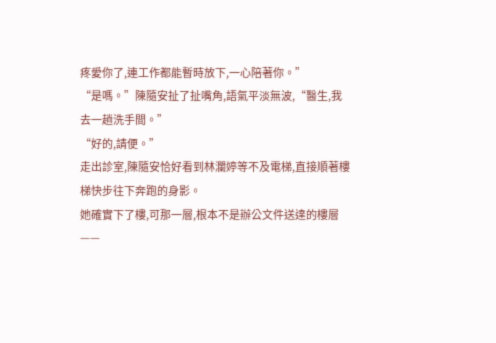疼愛你了,連工作都能暫時放下,一心陪著你。”
“是嗎。”陳隨安扯了扯嘴角,語氣平淡無波,“醫生,我去一趟洗手間。”
“好的,請便。”
走出診室,陳隨安恰好看到林瀾婷等不及電梯,直接順著樓梯快步往下奔跑的身影。
她確實下了樓,可那一層,根本不是辦公文件送達的樓層——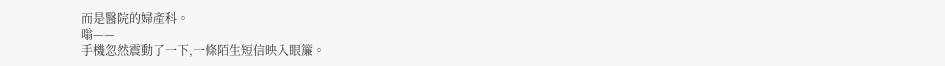而是醫院的婦產科。
嗡——
手機忽然震動了一下,一條陌生短信映入眼簾。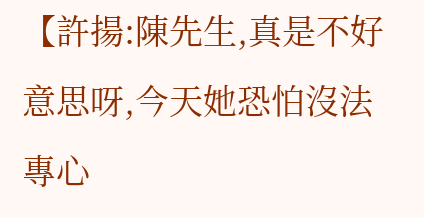【許揚:陳先生,真是不好意思呀,今天她恐怕沒法專心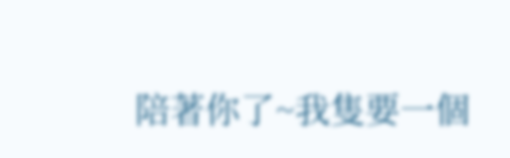陪著你了~我隻要一個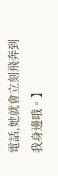電話,她就會立刻飛奔到我身邊哦。】